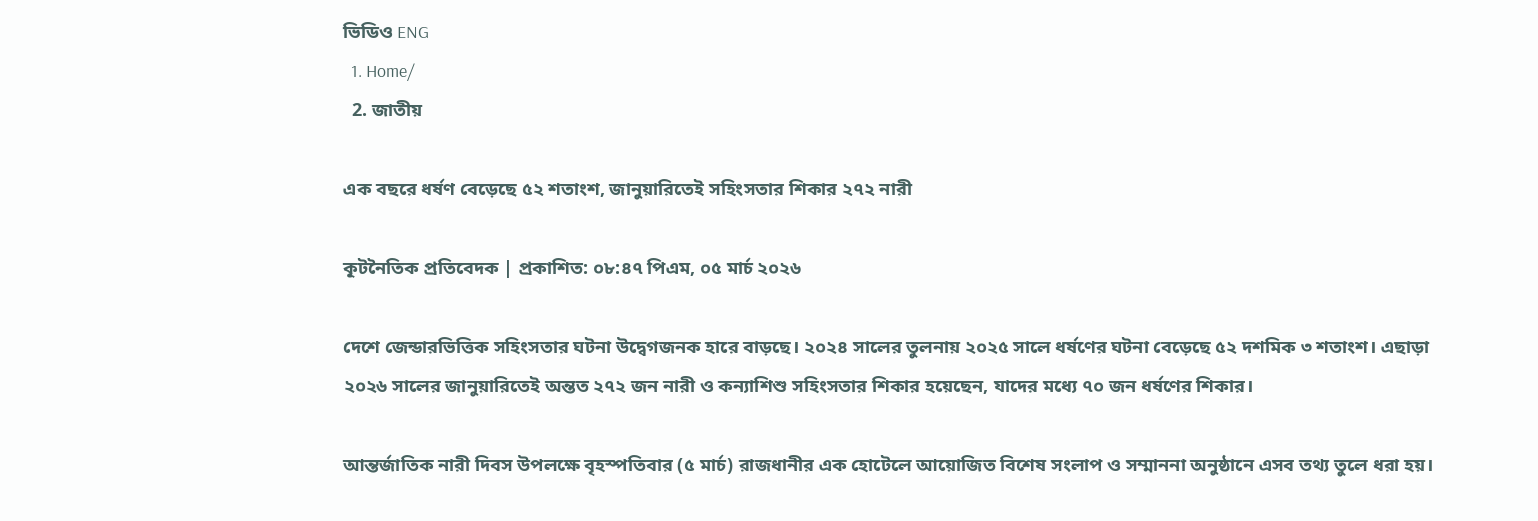ভিডিও ENG
  1. Home/
  2. জাতীয়

এক বছরে ধর্ষণ বেড়েছে ৫২ শতাংশ, জানুয়ারিতেই সহিংসতার শিকার ২৭২ নারী

কূটনৈতিক প্রতিবেদক | প্রকাশিত: ০৮:৪৭ পিএম, ০৫ মার্চ ২০২৬

দেশে জেন্ডারভিত্তিক সহিংসতার ঘটনা উদ্বেগজনক হারে বাড়ছে। ২০২৪ সালের তুলনায় ২০২৫ সালে ধর্ষণের ঘটনা বেড়েছে ৫২ দশমিক ৩ শতাংশ। এছাড়া ২০২৬ সালের জানুয়ারিতেই অন্তত ২৭২ জন নারী ও কন্যাশিশু সহিংসতার শিকার হয়েছেন, যাদের মধ্যে ৭০ জন ধর্ষণের শিকার।

আন্তর্জাতিক নারী দিবস উপলক্ষে বৃহস্পতিবার (৫ মার্চ) রাজধানীর এক হোটেলে আয়োজিত বিশেষ সংলাপ ও সম্মাননা অনুষ্ঠানে এসব তথ্য তুলে ধরা হয়।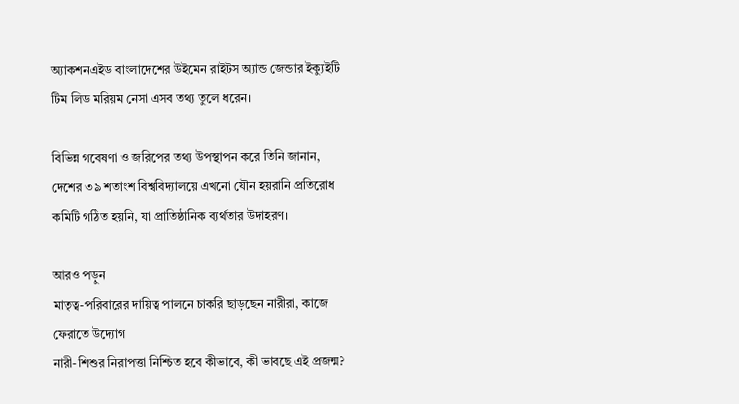অ্যাকশনএইড বাংলাদেশের উইমেন রাইটস অ্যান্ড জেন্ডার ইক্যুইটি টিম লিড মরিয়ম নেসা এসব তথ্য তুলে ধরেন।

বিভিন্ন গবেষণা ও জরিপের তথ্য উপস্থাপন করে তিনি জানান, দেশের ৩৯ শতাংশ বিশ্ববিদ্যালয়ে এখনো যৌন হয়রানি প্রতিরোধ কমিটি গঠিত হয়নি, যা প্রাতিষ্ঠানিক ব্যর্থতার উদাহরণ।

আরও পড়ুন
মাতৃত্ব-পরিবারের দায়িত্ব পালনে চাকরি ছাড়ছেন নারীরা, কাজে ফেরাতে উদ্যোগ
নারী-শিশুর নিরাপত্তা নিশ্চিত হবে কীভাবে, কী ভাবছে এই প্রজন্ম?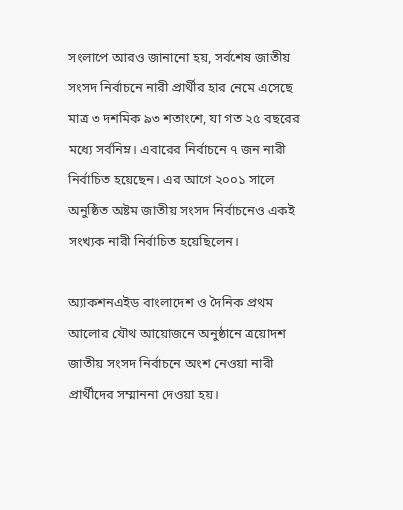সংলাপে আরও জানানো হয়, সর্বশেষ জাতীয় সংসদ নির্বাচনে নারী প্রার্থীর হার নেমে এসেছে মাত্র ৩ দশমিক ৯৩ শতাংশে, যা গত ২৫ বছরের মধ্যে সর্বনিম্ন। এবারের নির্বাচনে ৭ জন নারী নির্বাচিত হয়েছেন। এর আগে ২০০১ সালে অনুষ্ঠিত অষ্টম জাতীয় সংসদ নির্বাচনেও একই সংখ্যক নারী নির্বাচিত হয়েছিলেন।

অ্যাকশনএইড বাংলাদেশ ও দৈনিক প্রথম আলোর যৌথ আয়োজনে অনুষ্ঠানে ত্রয়োদশ জাতীয় সংসদ নির্বাচনে অংশ নেওয়া নারী প্রার্থীদের সম্মাননা দেওয়া হয়।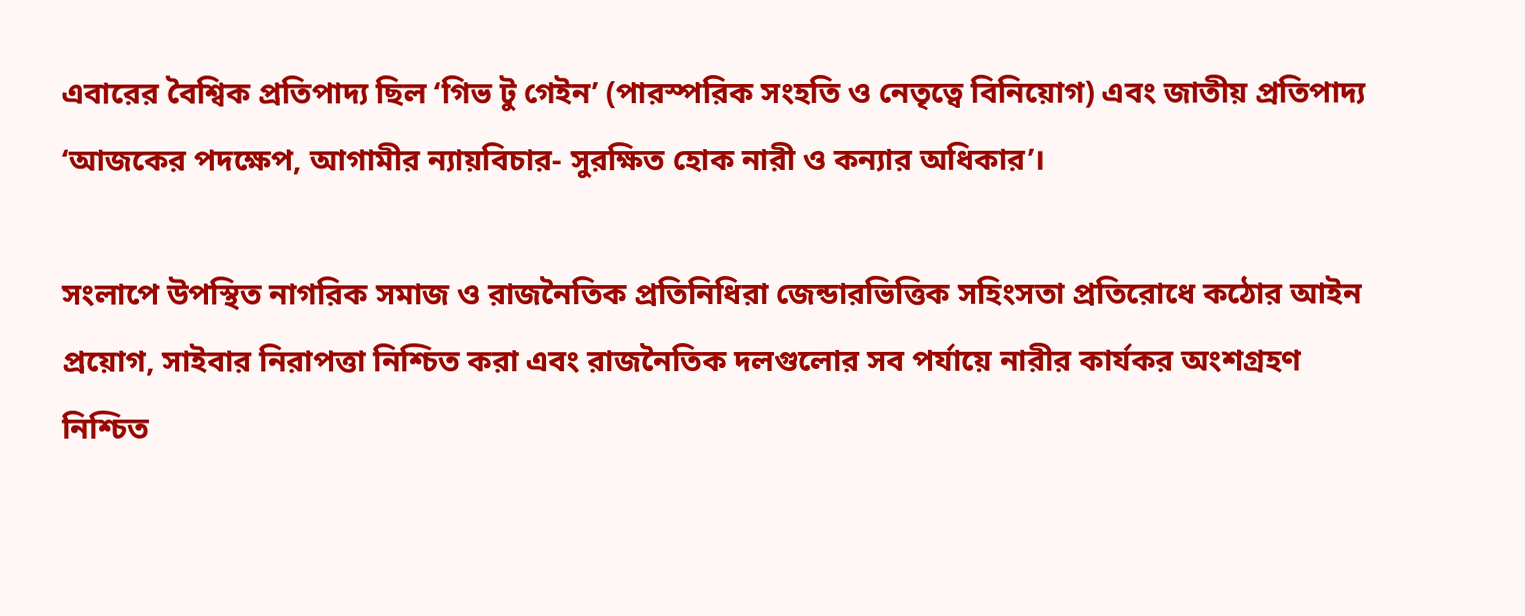এবারের বৈশ্বিক প্রতিপাদ্য ছিল ‘গিভ টু গেইন’ (পারস্পরিক সংহতি ও নেতৃত্বে বিনিয়োগ) এবং জাতীয় প্রতিপাদ্য ‘আজকের পদক্ষেপ, আগামীর ন্যায়বিচার- সুরক্ষিত হোক নারী ও কন্যার অধিকার’।

সংলাপে উপস্থিত নাগরিক সমাজ ও রাজনৈতিক প্রতিনিধিরা জেন্ডারভিত্তিক সহিংসতা প্রতিরোধে কঠোর আইন প্রয়োগ, সাইবার নিরাপত্তা নিশ্চিত করা এবং রাজনৈতিক দলগুলোর সব পর্যায়ে নারীর কার্যকর অংশগ্রহণ নিশ্চিত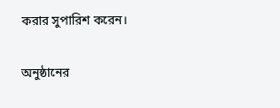করার সুপারিশ করেন।

অনুষ্ঠানের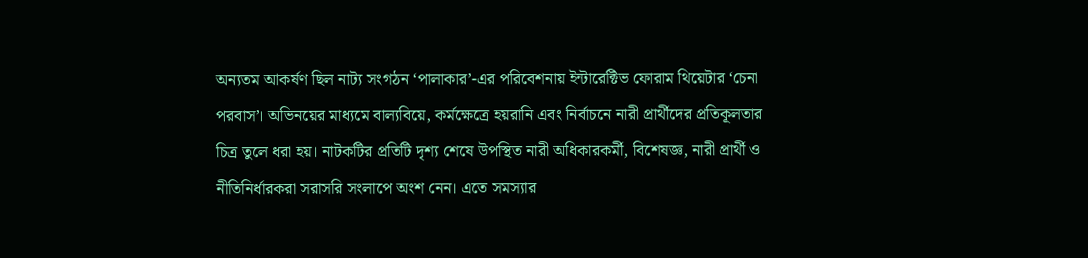অন্যতম আকর্ষণ ছিল নাট্য সংগঠন ‘পালাকার’-এর পরিবেশনায় ইন্টারেক্টিভ ফোরাম থিয়েটার ‘চেনা পরবাস’। অভিনয়ের মাধ্যমে বাল্যবিয়ে, কর্মক্ষেত্রে হয়রানি এবং নির্বাচনে নারী প্রার্থীদের প্রতিকূলতার চিত্র তুলে ধরা হয়। নাটকটির প্রতিটি দৃশ্য শেষে উপস্থিত নারী অধিকারকর্মী, বিশেষজ্ঞ, নারী প্রার্থী ও নীতিনির্ধারকরা সরাসরি সংলাপে অংশ নেন। এতে সমস্যার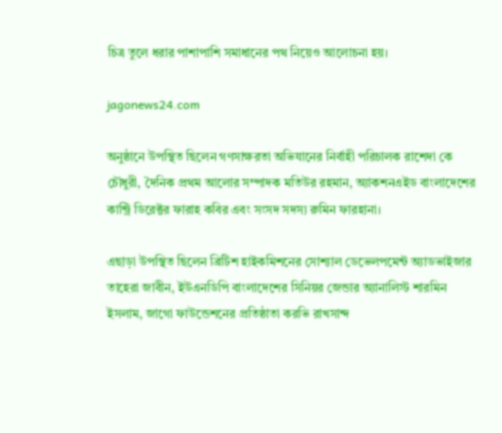চিত্র তুলে ধরার পাশাপাশি সমাধানের পথ নিয়েও আলোচনা হয়।

jagonews24.com

অনুষ্ঠানে উপস্থিত ছিলেন গণসাক্ষরতা অভিযানের নির্বাহী পরিচালক রাশেদা কে চৌধুরী, দৈনিক প্রথম আলোর সম্পাদক মতিউর রহমান, অ্যাকশনএইড বাংলাদেশের কান্ট্রি ডিরেক্টর ফারাহ কবির এবং সংসদ সদস্য রুমিন ফারহানা।

এছাড়া উপস্থিত ছিলেন ব্রিটিশ হাইকমিশনের সোশ্যাল ডেভেলপমেন্ট অ্যাডভাইজার তাহেরা জাবীন, ইউএনডিপি বাংলাদেশের সিনিয়র জেন্ডার অ্যানালিস্ট শারমিন ইসলাম, জাগো ফাউন্ডেশনের প্রতিষ্ঠাতা করভি রাখসান্দ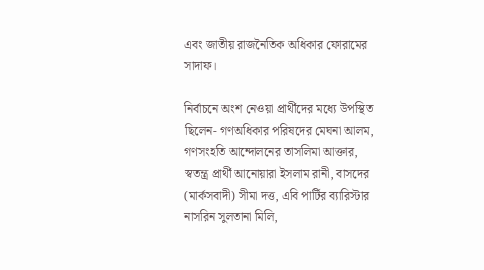এবং জাতীয় রাজনৈতিক অধিকার ফোরামের সাদাফ।

নির্বাচনে অংশ নেওয়া প্রার্থীদের মধ্যে উপস্থিত ছিলেন- গণঅধিকার পরিষদের মেঘনা আলম, গণসংহতি আন্দোলনের তাসলিমা আক্তার, স্বতন্ত্র প্রার্থী আনোয়ারা ইসলাম রানী, বাসদের (মার্কসবাদী) সীমা দত্ত, এবি পার্টির ব্যারিস্টার নাসরিন সুলতানা মিলি,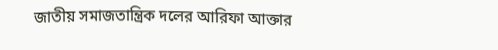জাতীয় সমাজতান্ত্রিক দলের আরিফা আক্তার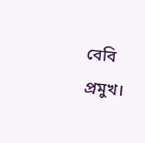বেবি প্রমুখ।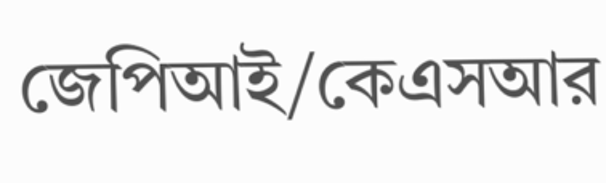জেপিআই/কেএসআর